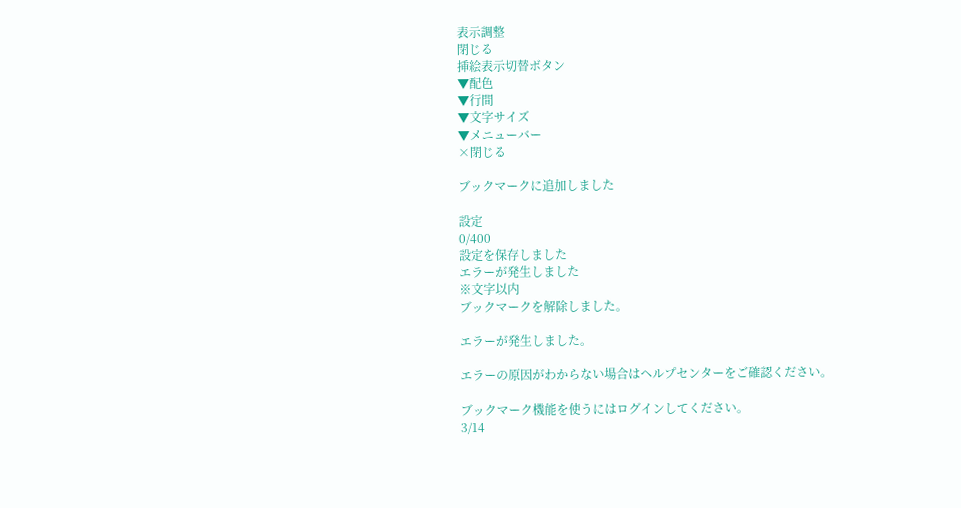表示調整
閉じる
挿絵表示切替ボタン
▼配色
▼行間
▼文字サイズ
▼メニューバー
×閉じる

ブックマークに追加しました

設定
0/400
設定を保存しました
エラーが発生しました
※文字以内
ブックマークを解除しました。

エラーが発生しました。

エラーの原因がわからない場合はヘルプセンターをご確認ください。

ブックマーク機能を使うにはログインしてください。
3/14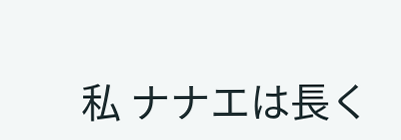私 ナナエは長く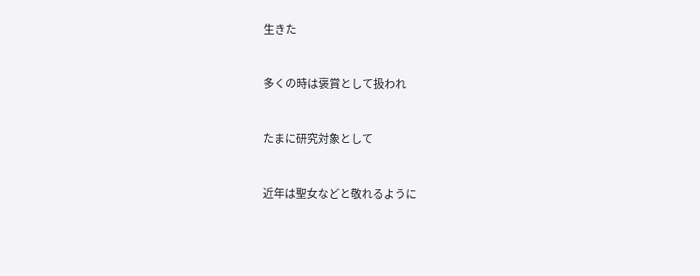生きた


多くの時は褒賞として扱われ


たまに研究対象として


近年は聖女などと敬れるように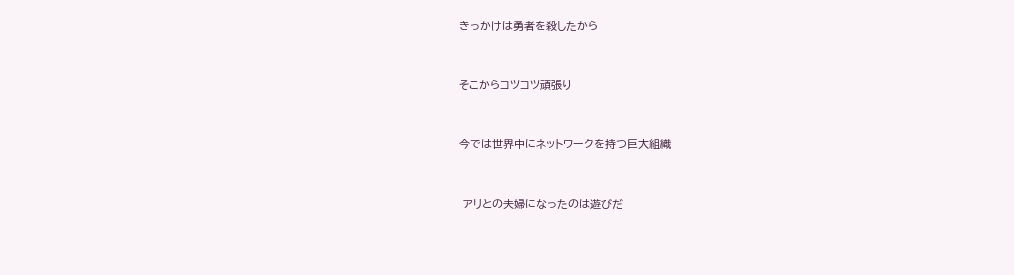きっかけは勇者を殺したから


そこからコツコツ頑張り


今では世界中にネットワークを持つ巨大組織


 アリとの夫婦になったのは遊びだ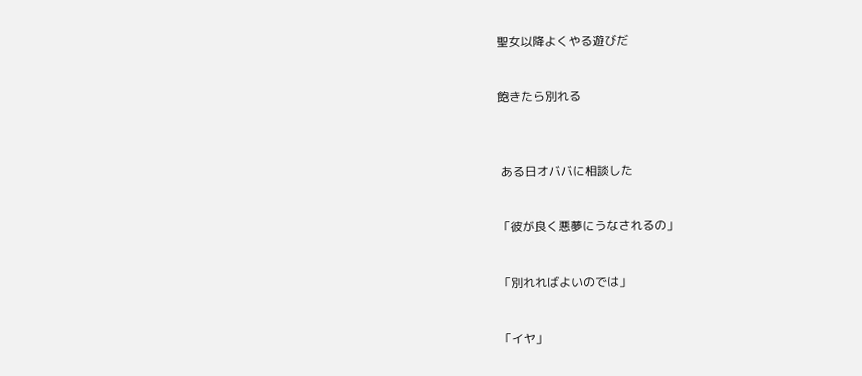聖女以降よくやる遊びだ


飽きたら別れる



 ある日オババに相談した


「彼が良く悪夢にうなされるの」


「別れればよいのでは」


「イヤ」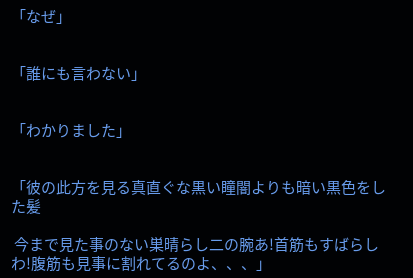「なぜ」


「誰にも言わない」


「わかりました」


「彼の此方を見る真直ぐな黒い瞳闇よりも暗い黒色をした髪

 今まで見た事のない巣晴らし二の腕あ!首筋もすばらしわ!腹筋も見事に割れてるのよ、、、」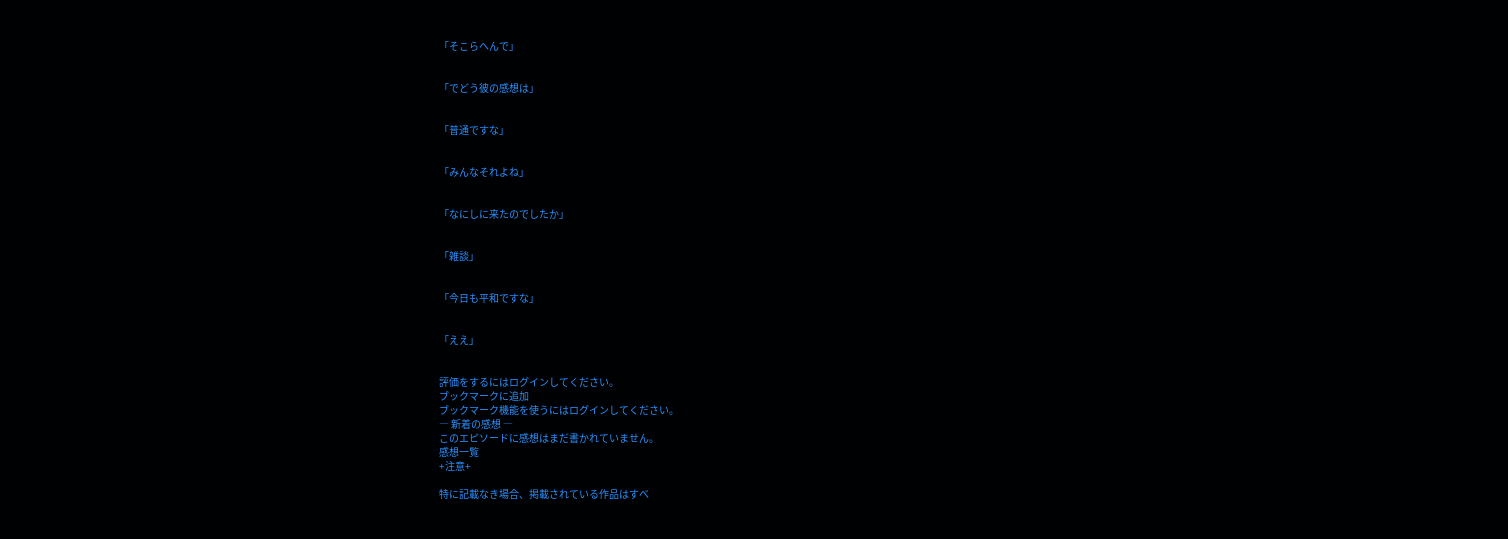「そこらへんで」


「でどう彼の感想は」


「普通ですな」


「みんなそれよね」


「なにしに来たのでしたか」


「雑談」


「今日も平和ですな」


「ええ」


評価をするにはログインしてください。
ブックマークに追加
ブックマーク機能を使うにはログインしてください。
― 新着の感想 ―
このエピソードに感想はまだ書かれていません。
感想一覧
+注意+

特に記載なき場合、掲載されている作品はすべ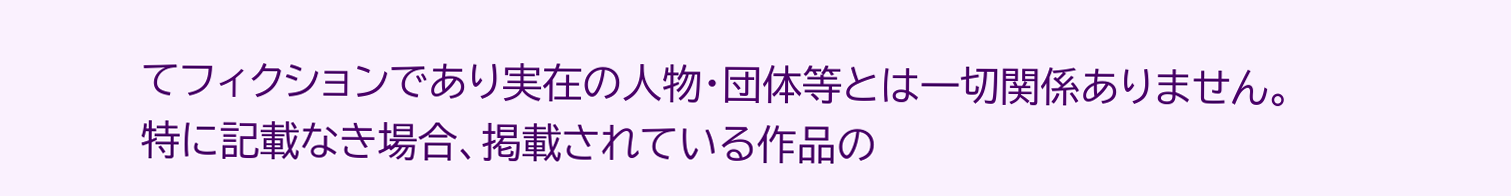てフィクションであり実在の人物・団体等とは一切関係ありません。
特に記載なき場合、掲載されている作品の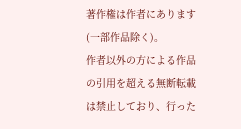著作権は作者にあります(一部作品除く)。
作者以外の方による作品の引用を超える無断転載は禁止しており、行った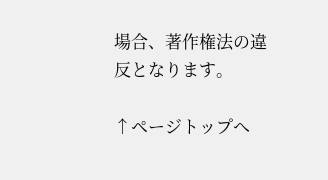場合、著作権法の違反となります。

↑ページトップへ